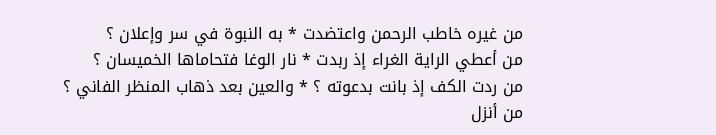من غيره خاطب الرحمن واعتضدت * به النبوة في سر وإعلان ؟
من أعطي الراية الغراء إذ ربدت * نار الوغا فتحاماها الخميسان ؟
من ردت الكف إذ بانت بدعوته ؟ * والعين بعد ذهاب المنظر الفاني ؟
من أنزل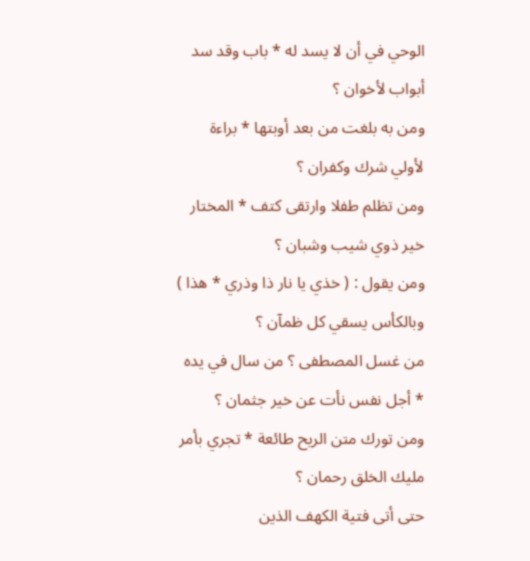الوحي في أن لا يسد له * باب وقد سد أبواب لأخوان ؟
ومن به بلغت من بعد أوبتها * براءة لأولي شرك وكفران ؟
ومن تظلم طفلا وارتقى كتف * المختار خير ذوي شيب وشبان ؟
ومن يقول : ( خذي يا نار ذا وذري * هذا ) وبالكأس يسقي كل ظمآن ؟
من غسل المصطفى ؟ من سال في يده * أجل نفس نأت عن خير جثمان ؟
ومن تورك متن الريح طائعة * تجري بأمر مليك الخلق رحمان ؟
حتى أتى فتية الكهف الذين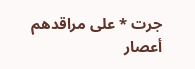جرت * على مراقدهم أعصار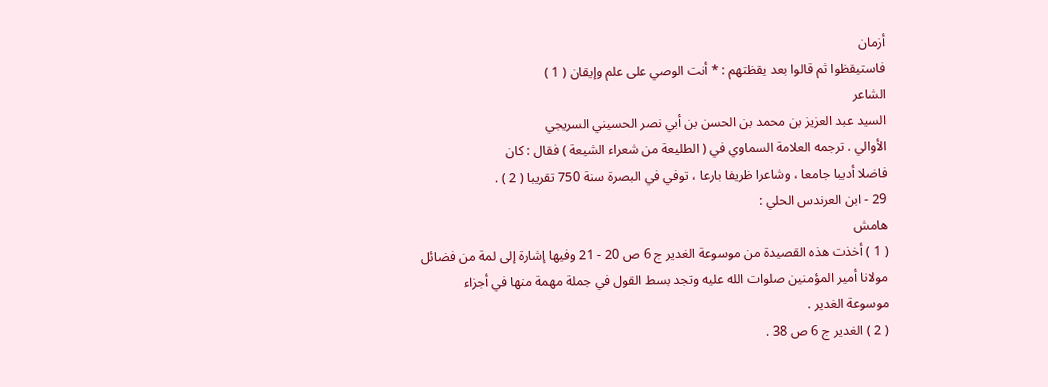أزمان
فاستيقظوا ثم قالوا بعد يقظتهم : * أنت الوصي على علم وإيقان ( 1 )
الشاعر
السيد عبد العزيز بن محمد بن الحسن بن أبي نصر الحسيني السريجي
الأوالي . ترجمه العلامة السماوي في ( الطليعة من شعراء الشيعة ) فقال : كان
فاضلا أديبا جامعا ، وشاعرا ظريفا بارعا ، توفي في البصرة سنة 750 تقريبا ( 2 ) .
29 - ابن العرندس الحلي :
هامش
( 1 ) أخذت هذه القصيدة من موسوعة الغدير ج 6 ص 20 - 21 وفيها إشارة إلى لمة من فضائل
مولانا أمير المؤمنين صلوات الله عليه وتجد بسط القول في جملة مهمة منها في أجزاء
موسوعة الغدير .
( 2 ) الغدير ج 6 ص 38 .